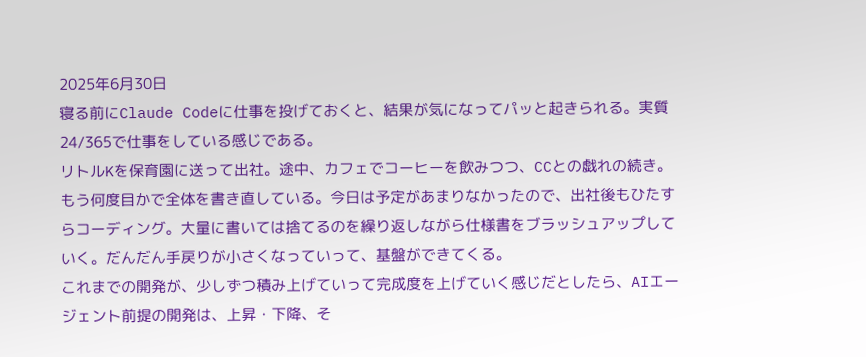2025年6月30日
寝る前にClaude Codeに仕事を投げておくと、結果が気になってパッと起きられる。実質24/365で仕事をしている感じである。
リトルKを保育園に送って出社。途中、カフェでコーヒーを飲みつつ、CCとの戯れの続き。もう何度目かで全体を書き直している。今日は予定があまりなかったので、出社後もひたすらコーディング。大量に書いては捨てるのを繰り返しながら仕様書をブラッシュアップしていく。だんだん手戻りが小さくなっていって、基盤ができてくる。
これまでの開発が、少しずつ積み上げていって完成度を上げていく感じだとしたら、AIエージェント前提の開発は、上昇・下降、そ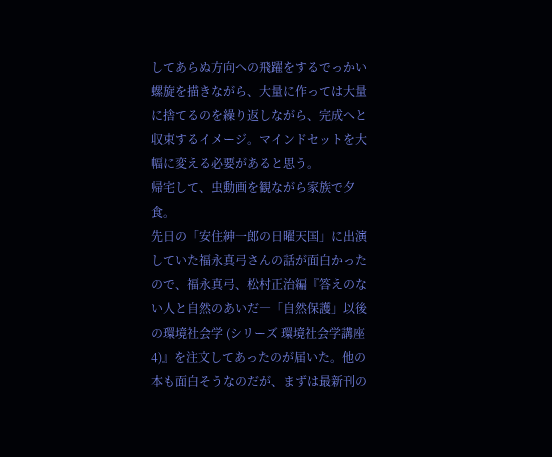してあらぬ方向への飛躍をするでっかい螺旋を描きながら、大量に作っては大量に捨てるのを繰り返しながら、完成へと収束するイメージ。マインドセットを大幅に変える必要があると思う。
帰宅して、虫動画を観ながら家族で夕食。
先日の「安住紳一郎の日曜天国」に出演していた福永真弓さんの話が面白かったので、福永真弓、松村正治編『答えのない人と自然のあいだ―「自然保護」以後の環境社会学 (シリーズ 環境社会学講座 4)』を注文してあったのが届いた。他の本も面白そうなのだが、まずは最新刊の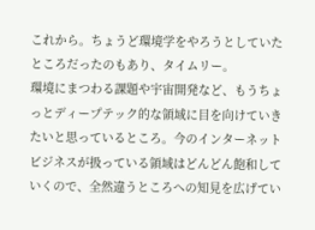これから。ちょうど環境学をやろうとしていたところだったのもあり、タイムリー。
環境にまつわる課題や宇宙開発など、もうちょっとディープテック的な領域に目を向けていきたいと思っているところ。今のインターネットビジネスが扱っている領域はどんどん飽和していくので、全然違うところへの知見を広げてい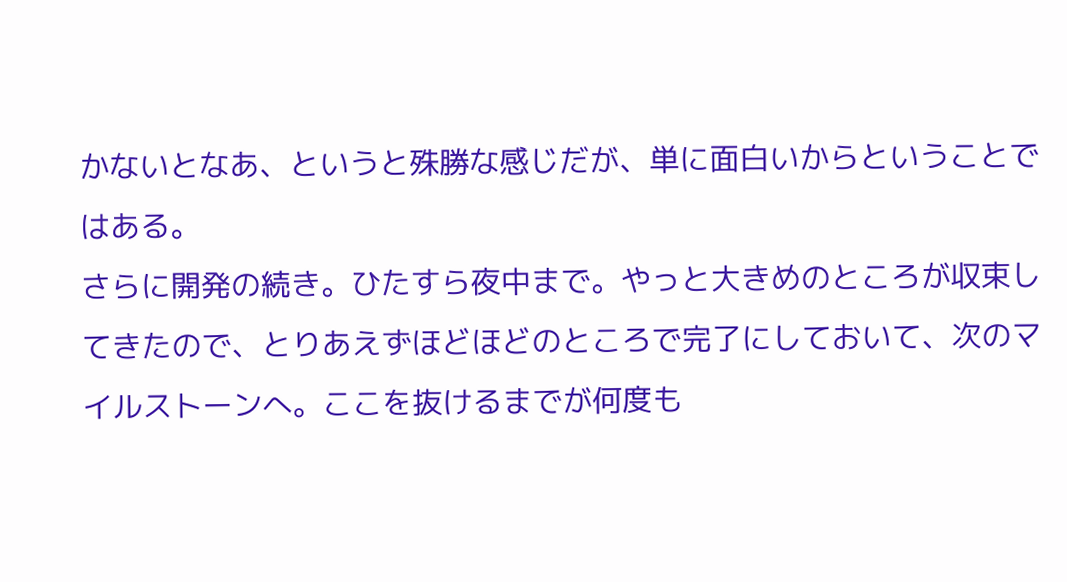かないとなあ、というと殊勝な感じだが、単に面白いからということではある。
さらに開発の続き。ひたすら夜中まで。やっと大きめのところが収束してきたので、とりあえずほどほどのところで完了にしておいて、次のマイルストーンへ。ここを抜けるまでが何度も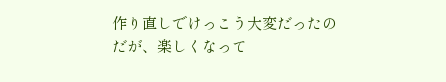作り直しでけっこう大変だったのだが、楽しくなって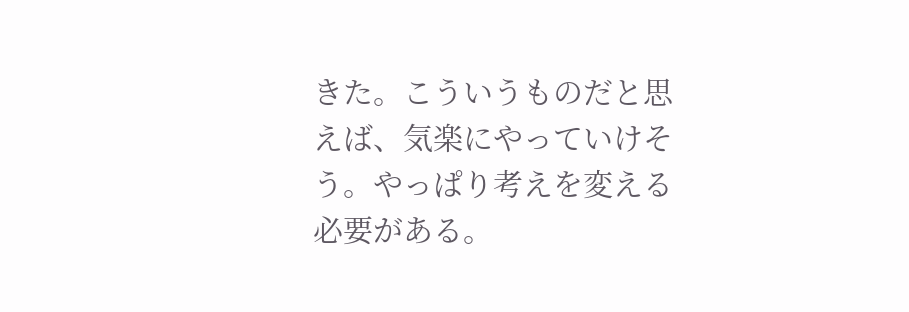きた。こういうものだと思えば、気楽にやっていけそう。やっぱり考えを変える必要がある。